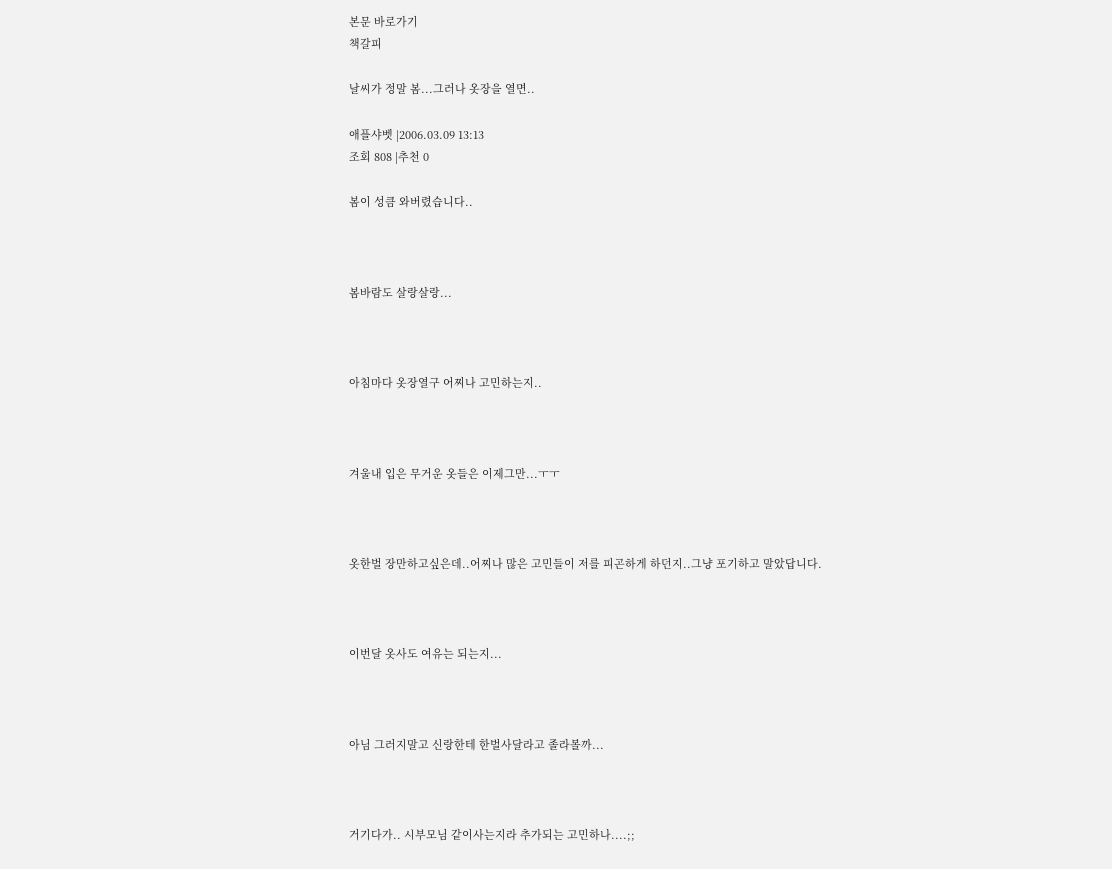본문 바로가기
책갈피

날씨가 정말 봄...그러나 옷장을 열면..

애플샤벳 |2006.03.09 13:13
조회 808 |추천 0

봄이 성큼 와버렸습니다..



봄바람도 살랑살랑...



아침마다 옷장열구 어찌나 고민하는지..



겨울내 입은 무거운 옷들은 이제그만...ㅜㅜ



옷한벌 장만하고싶은데..어찌나 많은 고민들이 저를 피곤하게 하던지..그냥 포기하고 말았답니다.



이번달 옷사도 여유는 되는지...



아님 그러지말고 신랑한테 한벌사달라고 졸라볼까...



거기다가.. 시부모님 같이사는지라 추가되는 고민하나....;;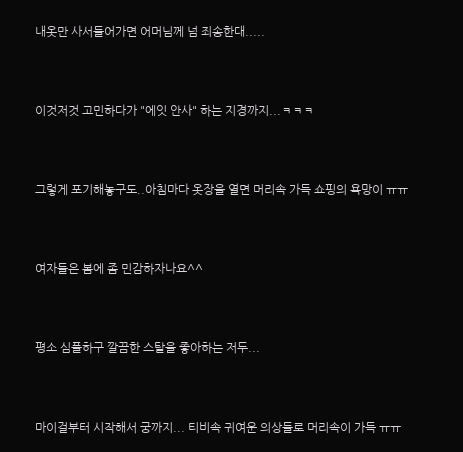내옷만 사서들어가면 어머님께 넘 죄송한대.....



이것저것 고민하다가 "에잇 안사" 하는 지경까지...ㅋㅋㅋ



그렇게 포기해놓구도..아침마다 옷장을 열면 머리속 가득 쇼핑의 욕망이 ㅠㅠ



여자들은 봄에 좀 민감하자나요^^



평소 심플하구 깔끔한 스탈을 좋아하는 저두...



마이걸부터 시작해서 궁까지... 티비속 귀여운 의상들로 머리속이 가득 ㅠㅠ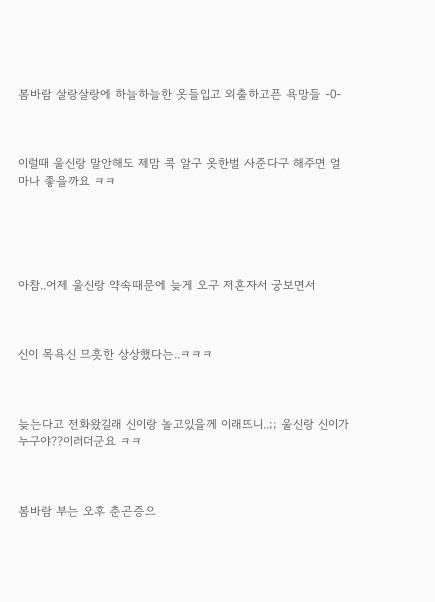봄바람 살랑살랑에 하늘하늘한 옷들입고 외출하고픈 욕망들 -0-



이럴때 울신랑 말안해도 제맘 콕 알구 옷한벌 사준다구 해주면 얼마나 좋을까요 ㅋㅋ





아참..어제 울신랑 약속때문에 늦게 오구 저혼자서 궁보면서



신이 목욕신 므흣한 상상했다는..ㅋㅋㅋ



늦는다고 전화왔길래 신이랑 놀고있을께 이래뜨니..;; 울신랑 신이가 누구야??이러더군요 ㅋㅋ



봄바람 부는 오후 춘곤증으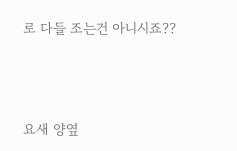로 다들 조는건 아니시죠??



요새 양옆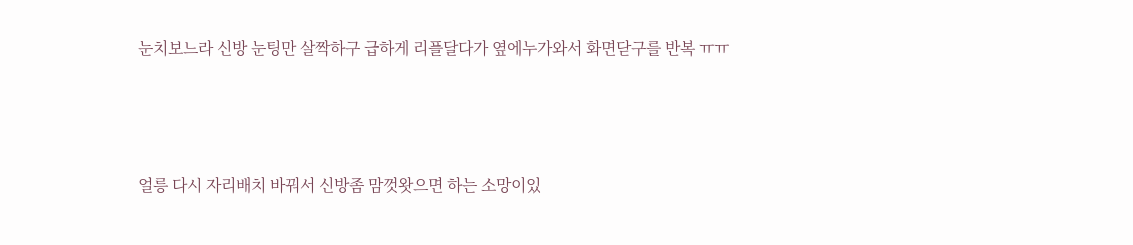눈치보느라 신방 눈팅만 살짝하구 급하게 리플달다가 옆에누가와서 화면닫구를 반복 ㅠㅠ



얼릉 다시 자리배치 바꿔서 신방좀 맘껏왓으면 하는 소망이있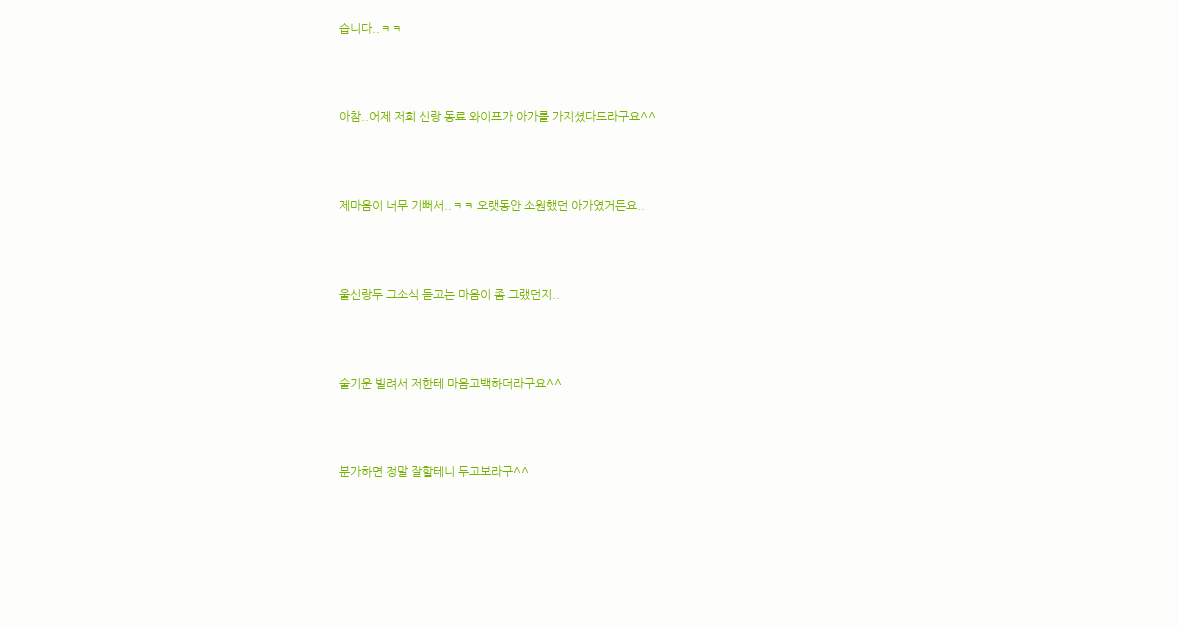습니다..ㅋㅋ



아참..어제 저희 신랑 동료 와이프가 아가를 가지셨다드라구요^^



제마음이 너무 기뻐서..ㅋㅋ 오랫동안 소원했던 아가였거든요..



울신랑두 그소식 듣고는 마음이 좀 그랬던지..



술기운 빌려서 저한테 마음고백하더라구요^^



분가하면 정말 잘할테니 두고보라구^^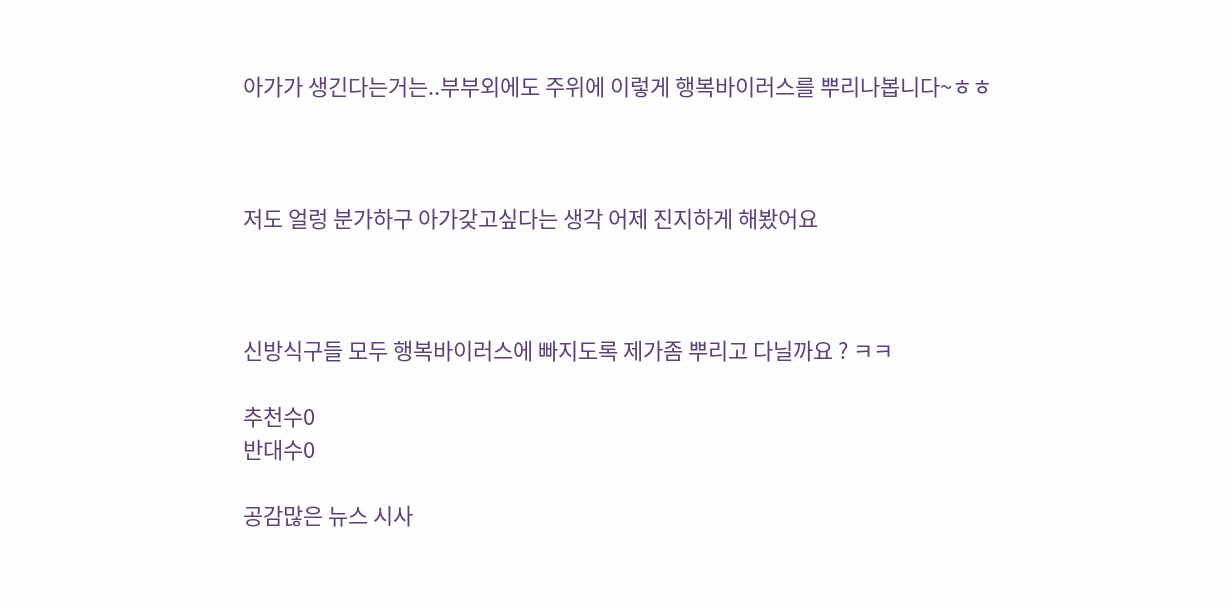아가가 생긴다는거는..부부외에도 주위에 이렇게 행복바이러스를 뿌리나봅니다~ㅎㅎ



저도 얼렁 분가하구 아가갖고싶다는 생각 어제 진지하게 해봤어요



신방식구들 모두 행복바이러스에 빠지도록 제가좀 뿌리고 다닐까요 ? ㅋㅋ

추천수0
반대수0

공감많은 뉴스 시사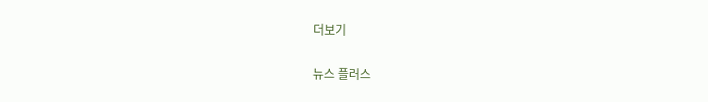더보기

뉴스 플러스